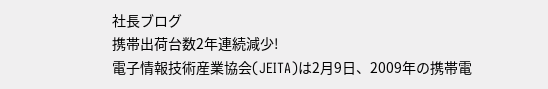社長ブログ
携帯出荷台数2年連続減少!
電子情報技術産業協会(JEITA)は2月9日、2009年の携帯電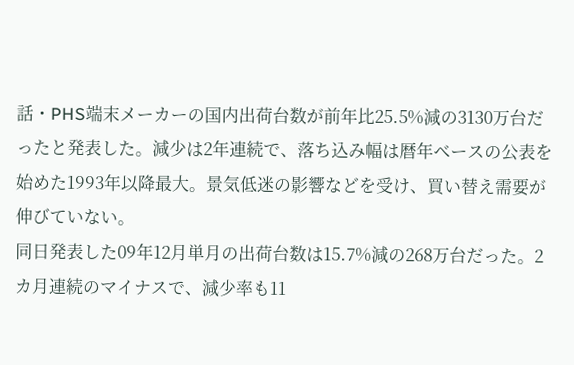話・PHS端末メーカーの国内出荷台数が前年比25.5%減の3130万台だったと発表した。減少は2年連続で、落ち込み幅は暦年ベースの公表を始めた1993年以降最大。景気低迷の影響などを受け、買い替え需要が伸びていない。
同日発表した09年12月単月の出荷台数は15.7%減の268万台だった。2カ月連続のマイナスで、減少率も11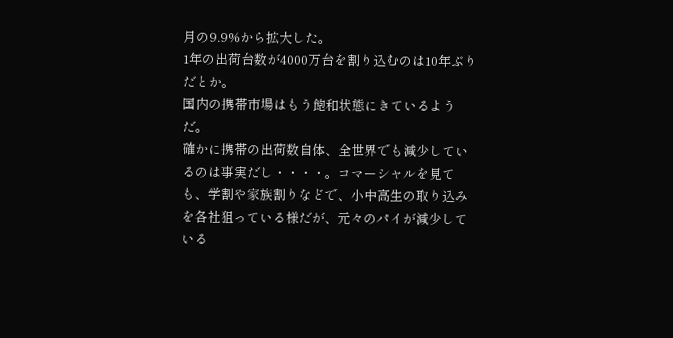月の9.9%から拡大した。
1年の出荷台数が4000万台を割り込むのは10年ぶりだとか。
国内の携帯市場はもう飽和状態にきているようだ。
確かに携帯の出荷数自体、全世界でも減少しているのは事実だし・・・・。コマーシャルを見ても、学割や家族割りなどで、小中高生の取り込みを各社狙っている様だが、元々のパイが減少している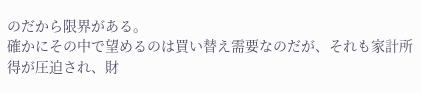のだから限界がある。
確かにその中で望めるのは買い替え需要なのだが、それも家計所得が圧迫され、財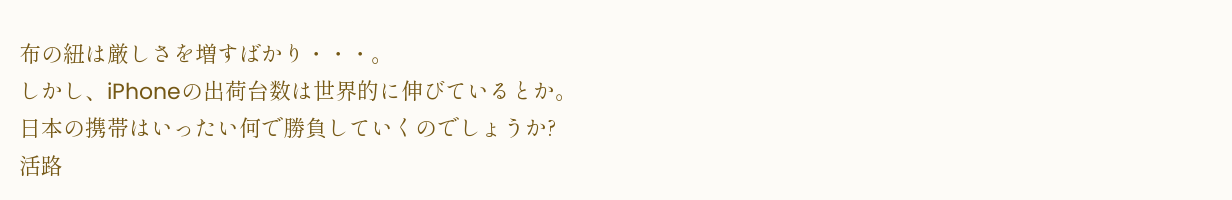布の紐は厳しさを増すばかり・・・。
しかし、iPhoneの出荷台数は世界的に伸びているとか。
日本の携帯はいったい何で勝負していくのでしょうか?
活路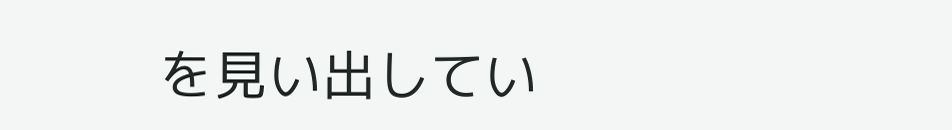を見い出してい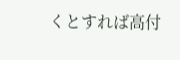くとすれば高付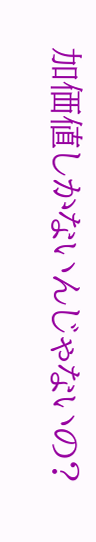加価値しかないんじゃないの?